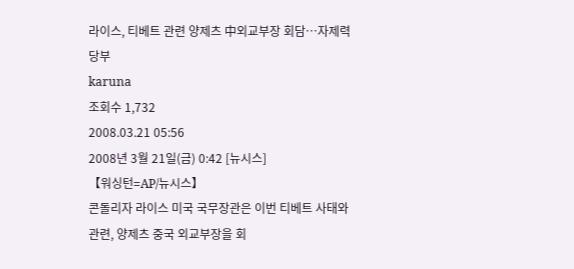라이스, 티베트 관련 양제츠 中외교부장 회담…자제력 당부
karuna
조회수 1,732
2008.03.21 05:56
2008년 3월 21일(금) 0:42 [뉴시스]
【워싱턴=AP/뉴시스】
콘돌리자 라이스 미국 국무장관은 이번 티베트 사태와 관련, 양제츠 중국 외교부장을 회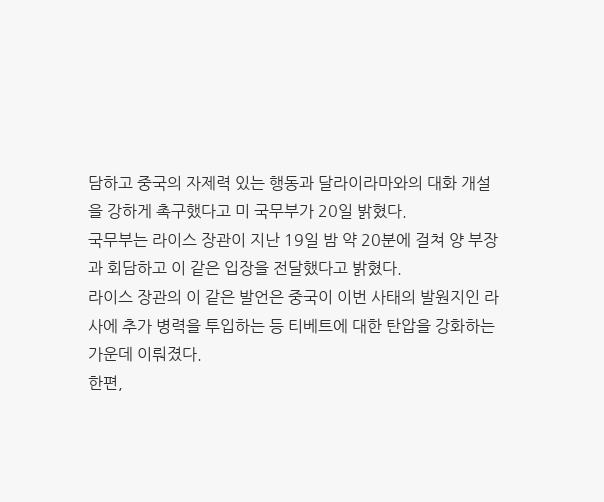담하고 중국의 자제력 있는 행동과 달라이라마와의 대화 개설을 강하게 촉구했다고 미 국무부가 20일 밝혔다.
국무부는 라이스 장관이 지난 19일 밤 약 20분에 걸쳐 양 부장과 회담하고 이 같은 입장을 전달했다고 밝혔다.
라이스 장관의 이 같은 발언은 중국이 이번 사태의 발원지인 라사에 추가 병력을 투입하는 등 티베트에 대한 탄압을 강화하는 가운데 이뤄졌다.
한편,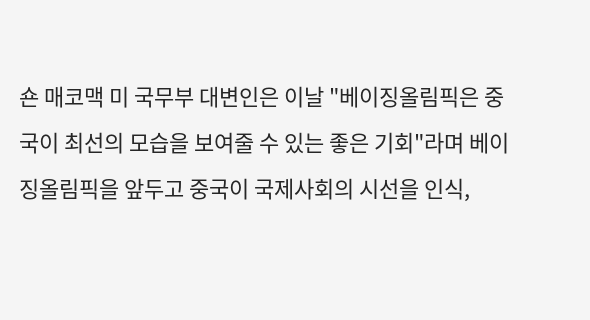숀 매코맥 미 국무부 대변인은 이날 "베이징올림픽은 중국이 최선의 모습을 보여줄 수 있는 좋은 기회"라며 베이징올림픽을 앞두고 중국이 국제사회의 시선을 인식,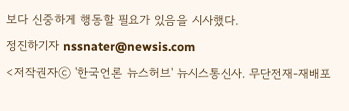보다 신중하게 행동할 필요가 있음을 시사했다.
정진하기자 nssnater@newsis.com
<저작권자ⓒ '한국언론 뉴스허브' 뉴시스통신사. 무단전재-재배포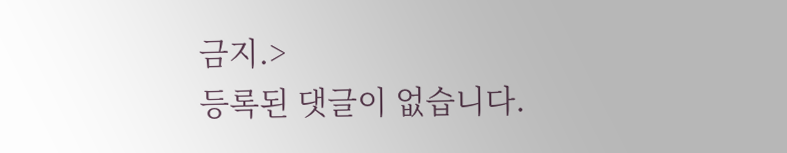금지.>
등록된 댓글이 없습니다.